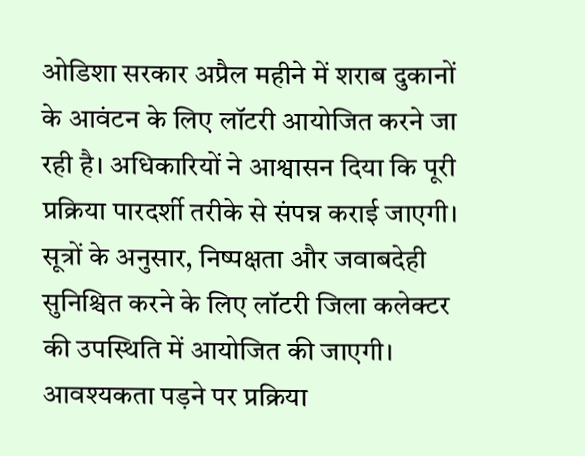ओडिशा सरकार अप्रैल महीने में शराब दुकानों के आवंटन के लिए लॉटरी आयोजित करने जा रही है। अधिकारियों ने आश्वासन दिया कि पूरी प्रक्रिया पारदर्शी तरीके से संपन्न कराई जाएगी। सूत्रों के अनुसार, निष्पक्षता और जवाबदेही सुनिश्चित करने के लिए लॉटरी जिला कलेक्टर की उपस्थिति में आयोजित की जाएगी। आवश्यकता पड़ने पर प्रक्रिया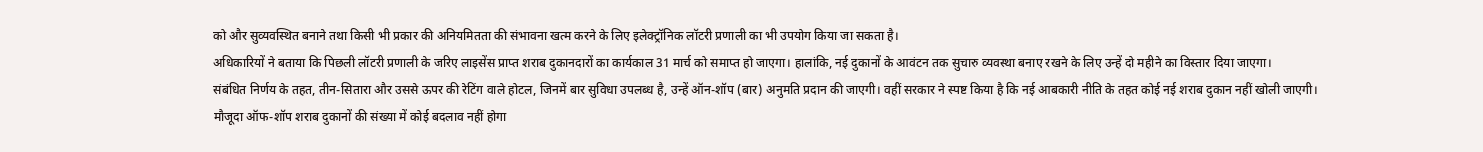को और सुव्यवस्थित बनाने तथा किसी भी प्रकार की अनियमितता की संभावना खत्म करने के लिए इलेक्ट्रॉनिक लॉटरी प्रणाली का भी उपयोग किया जा सकता है।
अधिकारियों ने बताया कि पिछली लॉटरी प्रणाली के जरिए लाइसेंस प्राप्त शराब दुकानदारों का कार्यकाल 31 मार्च को समाप्त हो जाएगा। हालांकि, नई दुकानों के आवंटन तक सुचारु व्यवस्था बनाए रखने के लिए उन्हें दो महीने का विस्तार दिया जाएगा।
संबंधित निर्णय के तहत, तीन-सितारा और उससे ऊपर की रेटिंग वाले होटल, जिनमें बार सुविधा उपलब्ध है, उन्हें ऑन-शॉप (बार) अनुमति प्रदान की जाएगी। वहीं सरकार ने स्पष्ट किया है कि नई आबकारी नीति के तहत कोई नई शराब दुकान नहीं खोली जाएगी।
मौजूदा ऑफ-शॉप शराब दुकानों की संख्या में कोई बदलाव नहीं होगा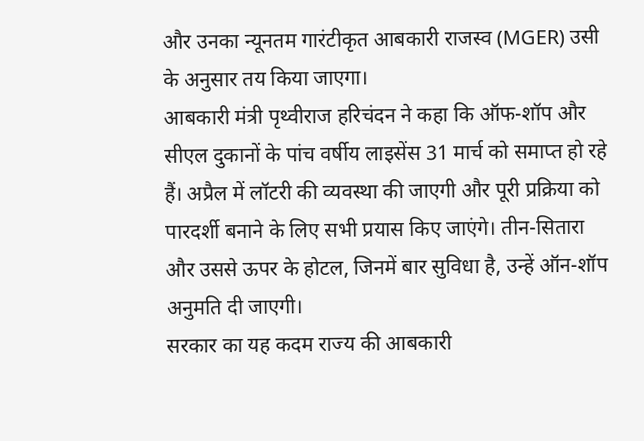और उनका न्यूनतम गारंटीकृत आबकारी राजस्व (MGER) उसी के अनुसार तय किया जाएगा।
आबकारी मंत्री पृथ्वीराज हरिचंदन ने कहा कि ऑफ-शॉप और सीएल दुकानों के पांच वर्षीय लाइसेंस 31 मार्च को समाप्त हो रहे हैं। अप्रैल में लॉटरी की व्यवस्था की जाएगी और पूरी प्रक्रिया को पारदर्शी बनाने के लिए सभी प्रयास किए जाएंगे। तीन-सितारा और उससे ऊपर के होटल, जिनमें बार सुविधा है, उन्हें ऑन-शॉप अनुमति दी जाएगी।
सरकार का यह कदम राज्य की आबकारी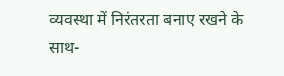व्यवस्था में निरंतरता बनाए रखने के साथ-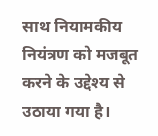साथ नियामकीय नियंत्रण को मजबूत करने के उद्देश्य से उठाया गया है।